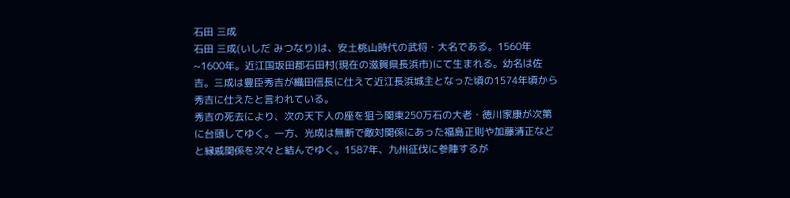石田 三成
石田 三成(いしだ みつなり)は、安土桃山時代の武将・大名である。1560年~1600年。近江国坂田郡石田村(現在の滋賀県長浜市)にて生まれる。幼名は佐吉。三成は豊臣秀吉が織田信長に仕えて近江長浜城主となった頃の1574年頃から秀吉に仕えたと言われている。
秀吉の死去により、次の天下人の座を狙う関東250万石の大老・徳川家康が次第に台頭してゆく。一方、光成は無断で敵対関係にあった福島正則や加藤清正などと縁戚関係を次々と結んでゆく。1587年、九州征伐に参陣するが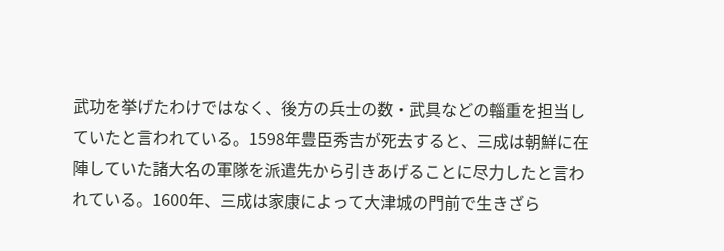武功を挙げたわけではなく、後方の兵士の数・武具などの輜重を担当していたと言われている。1598年豊臣秀吉が死去すると、三成は朝鮮に在陣していた諸大名の軍隊を派遣先から引きあげることに尽力したと言われている。1600年、三成は家康によって大津城の門前で生きざら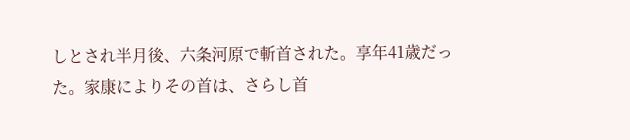しとされ半月後、六条河原で斬首された。享年41歳だった。家康によりその首は、さらし首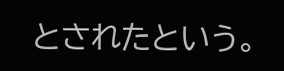とされたという。